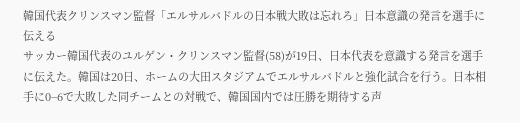韓国代表クリンスマン監督「エルサルバドルの日本戦大敗は忘れろ」日本意識の発言を選手に伝える
サッカー韓国代表のユルゲン・クリンスマン監督(58)が19日、日本代表を意識する発言を選手に伝えた。韓国は20日、ホームの大田スタジアムでエルサルバドルと強化試合を行う。日本相手に0−6で大敗した同チームとの対戦で、韓国国内では圧勝を期待する声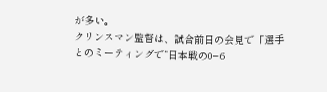が多い。
クリンスマン監督は、試合前日の会見で「選手とのミーティングで“日本戦の0−6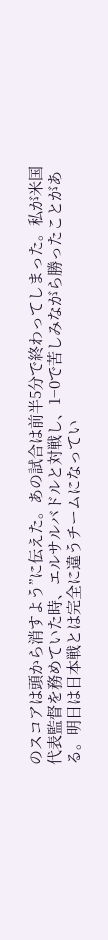のスコアは頭から消すよう”に伝えた。あの試合は前半5分で終わってしまった。私が米国代表監督を務めていた時、エルサルバドルと対戦し、1−0で苦しみながら勝ったことがある。明日は日本戦とは完全に違うチームになってい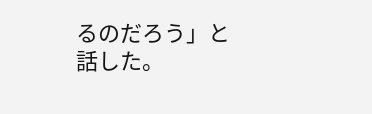るのだろう」と話した。